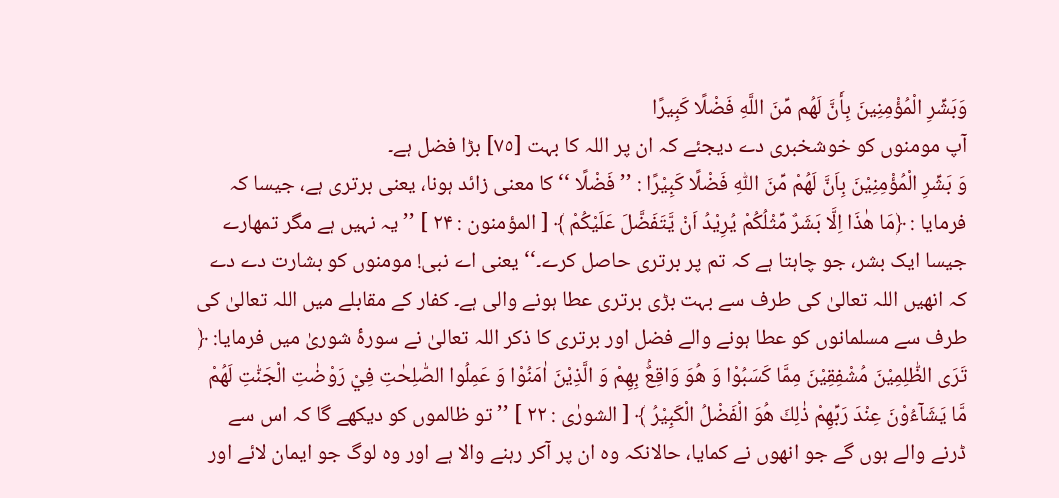وَبَشِّرِ الْمُؤْمِنِينَ بِأَنَّ لَهُم مِّنَ اللَّهِ فَضْلًا كَبِيرًا
آپ مومنوں کو خوشخبری دے دیجئے کہ ان پر اللہ کا بہت [٧٥] بڑا فضل ہے۔
وَ بَشِّرِ الْمُؤْمِنِيْنَ بِاَنَّ لَهُمْ مِّنَ اللّٰهِ فَضْلًا كَبِيْرًا : ’’ فَضْلًا ‘‘ کا معنی زائد ہونا، یعنی برتری ہے، جیسا کہ فرمایا : ﴿مَا هٰذَا اِلَّا بَشَرٌ مِّثْلُكُمْ يُرِيْدُ اَنْ يَّتَفَضَّلَ عَلَيْكُمْ ﴾ [ المؤمنون : ۲۴ ] ’’یہ نہیں ہے مگر تمھارے جیسا ایک بشر، جو چاہتا ہے کہ تم پر برتری حاصل کرے۔‘‘ یعنی اے نبی! مومنوں کو بشارت دے دے کہ انھیں اللہ تعالیٰ کی طرف سے بہت بڑی برتری عطا ہونے والی ہے۔ کفار کے مقابلے میں اللہ تعالیٰ کی طرف سے مسلمانوں کو عطا ہونے والے فضل اور برتری کا ذکر اللہ تعالیٰ نے سورۂ شوریٰ میں فرمایا: ﴿ تَرَى الظّٰلِمِيْنَ مُشْفِقِيْنَ مِمَّا كَسَبُوْا وَ هُوَ وَاقِعٌۢ بِهِمْ وَ الَّذِيْنَ اٰمَنُوْا وَ عَمِلُوا الصّٰلِحٰتِ فِيْ رَوْضٰتِ الْجَنّٰتِ لَهُمْ مَّا يَشَآءُوْنَ عِنْدَ رَبِّهِمْ ذٰلِكَ هُوَ الْفَضْلُ الْكَبِيْرُ ﴾ [ الشورٰی : ۲۲ ] ’’تو ظالموں کو دیکھے گا کہ اس سے ڈرنے والے ہوں گے جو انھوں نے کمایا، حالانکہ وہ ان پر آکر رہنے والا ہے اور وہ لوگ جو ایمان لائے اور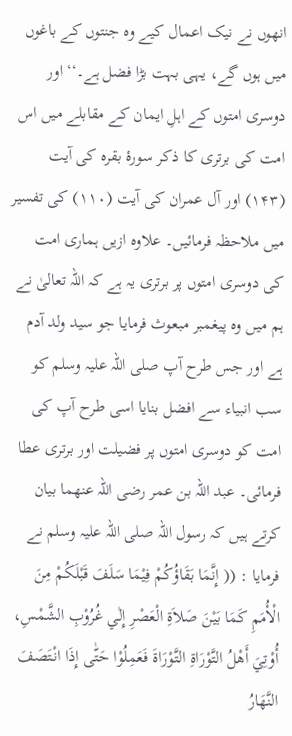انھوں نے نیک اعمال کیے وہ جنتوں کے باغوں میں ہوں گے، یہی بہت بڑا فضل ہے۔‘‘ اور دوسری امتوں کے اہلِ ایمان کے مقابلے میں اس امت کی برتری کا ذکر سورۂ بقرہ کی آیت (۱۴۳) اور آل عمران کی آیت (۱۱۰) کی تفسیر میں ملاحظہ فرمائیں۔ علاوہ ازیں ہماری امت کی دوسری امتوں پر برتری یہ ہے کہ اللہ تعالیٰ نے ہم میں وہ پیغمبر مبعوث فرمایا جو سید ولد آدم ہے اور جس طرح آپ صلی اللہ علیہ وسلم کو سب انبیاء سے افضل بنایا اسی طرح آپ کی امت کو دوسری امتوں پر فضیلت اور برتری عطا فرمائی۔ عبد اللہ بن عمر رضی اللہ عنھما بیان کرتے ہیں کہ رسول اللہ صلی اللہ علیہ وسلم نے فرمایا : (( إِنَّمَا بَقَاؤُكُمْ فِيْمَا سَلَفَ قَبْلَكُمْ مِنَ الْأُمَمِ كَمَا بَيْنَ صَلاَةِ الْعَصْرِ إِلٰي غُرُوْبِ الشَّمْسِ، أُوْتِيَ أَهْلُ التَّوْرَاةِ التَّوْرَاةَ فَعَمِلُوْا حَتّٰی إِذَا انْتَصَفَ النَّهَارُ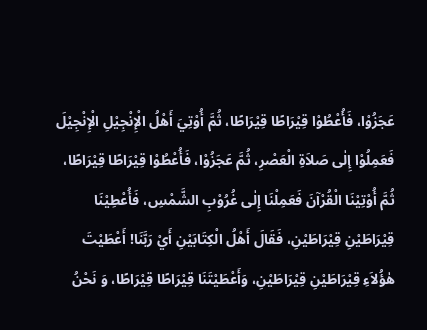عَجَزُوْا، فَأُعْطُوْا قِيْرَاطًا قِيْرَاطًا، ثُمَّ أُوْتِيَ أَهْلُ الْإِنْجِيْلِ الْإِنْجِيْلَ فَعَمِلُوْا إِلٰی صَلاَةِ الْعَصْرِ، ثُمَّ عَجَزُوْا، فَأُعْطُوْا قِيْرَاطًا قِيْرَاطًا، ثُمَّ أُوْتِيْنَا الْقُرْآنَ فَعَمِلْنَا إِلٰی غُرُوْبِ الشَّمْسِ، فَأُعْطِيْنَا قِيْرَاطَيْنِ قِيْرَاطَيْنِ، فَقَالَ أَهْلُ الْكِتَابَيْنِ أَيْ رَبَّنَا! أَعْطَيْتَ هٰؤُلاَءِ قِيْرَاطَيْنِ قِيْرَاطَيْنِ، وَأَعْطَيْتَنَا قِيْرَاطًا قِيْرَاطًا، وَ نَحْنُ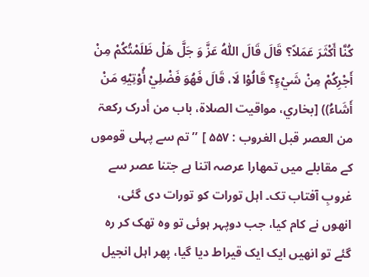كُنَّا أَكْثَرَ عَمَلاً؟ قَالَ قَالَ اللّٰهُ عَزَّ وَ جَلَّ هَلْ ظَلَمْتُكُمْ مِنْ أَجْرِكُمْ مِنْ شَيْءٍ؟ قَالُوْا لَا، قَالَ فَهُوَ فَضْلِيْ أُوْتِيْهِ مَنْ أَشَاءُ)) [بخاري، مواقیت الصلاۃ، باب من أدرک رکعۃ من العصر قبل الغروب : ۵۵۷ ] ’’تم سے پہلی قوموں کے مقابلے میں تمھارا عرصہ اتنا ہے جتنا عصر سے غروبِ آفتاب تک۔ اہل تورات کو تورات دی گئی، انھوں نے کام کیا، جب دوپہر ہوئی تو وہ تھک کر رہ گئے تو انھیں ایک ایک قیراط دیا گیا، پھر اہل انجیل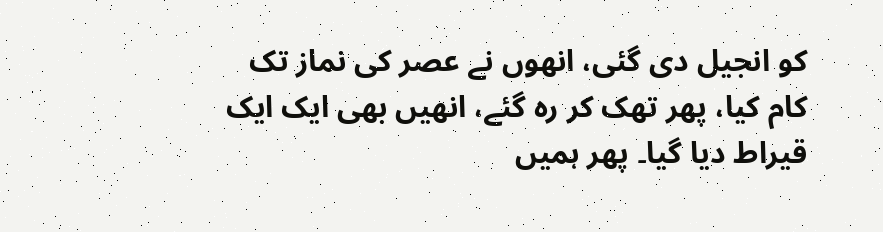کو انجیل دی گئی، انھوں نے عصر کی نماز تک کام کیا، پھر تھک کر رہ گئے، انھیں بھی ایک ایک قیراط دیا گیا۔ پھر ہمیں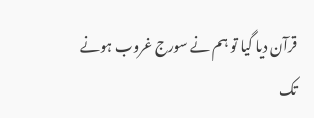قرآن دیا گیا تو ہم نے سورج غروب ہونے تک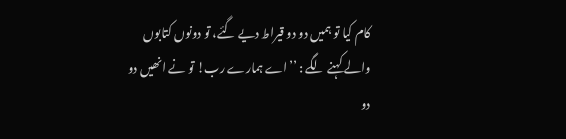کام کیا تو ہمیں دو دو قیراط دیے گئے، تو دونوں کتابوں والے کہنے لگے : ’’اے ہمارے رب! تو نے انھیں دو دو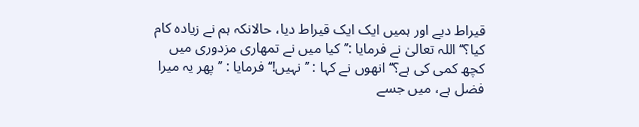قیراط دیے اور ہمیں ایک ایک قیراط دیا، حالانکہ ہم نے زیادہ کام کیا؟‘‘ اللہ تعالیٰ نے فرمایا :’’کیا میں نے تمھاری مزدوری میں کچھ کمی کی ہے؟‘‘ انھوں نے کہا : ’’نہیں!‘‘ فرمایا : ’’پھر یہ میرا فضل ہے، میں جسے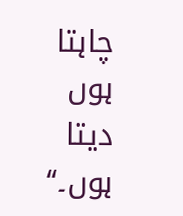چاہتا ہوں دیتا ہوں۔‘‘